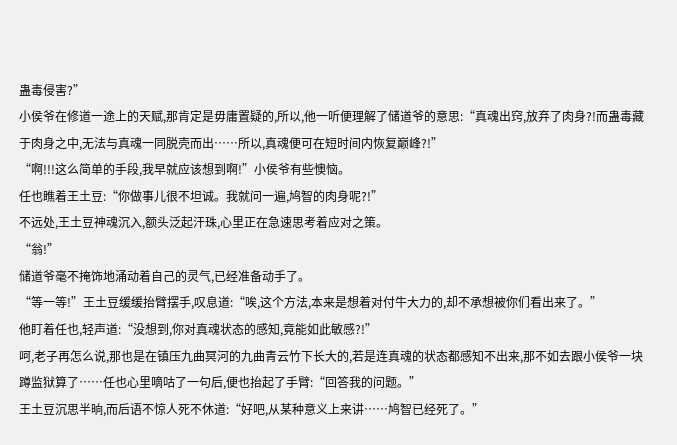蛊毒侵害?”
小侯爷在修道一途上的天赋,那肯定是毋庸置疑的,所以,他一听便理解了储道爷的意思:“真魂出窍,放弃了肉身?!而蛊毒藏于肉身之中,无法与真魂一同脱壳而出……所以,真魂便可在短时间内恢复巅峰?!”
“啊!!!这么简单的手段,我早就应该想到啊!”小侯爷有些懊恼。
任也瞧着王土豆:“你做事儿很不坦诚。我就问一遍,鸠智的肉身呢?!”
不远处,王土豆神魂沉入,额头泛起汗珠,心里正在急速思考着应对之策。
“翁!”
储道爷毫不掩饰地涌动着自己的灵气,已经准备动手了。
“等一等!”王土豆缓缓抬臂摆手,叹息道:“唉,这个方法,本来是想着对付牛大力的,却不承想被你们看出来了。”
他盯着任也,轻声道:“没想到,你对真魂状态的感知,竟能如此敏感?!”
呵,老子再怎么说,那也是在镇压九曲冥河的九曲青云竹下长大的,若是连真魂的状态都感知不出来,那不如去跟小侯爷一块蹲监狱算了……任也心里嘀咕了一句后,便也抬起了手臂:“回答我的问题。”
王土豆沉思半晌,而后语不惊人死不休道:“好吧,从某种意义上来讲……鸠智已经死了。”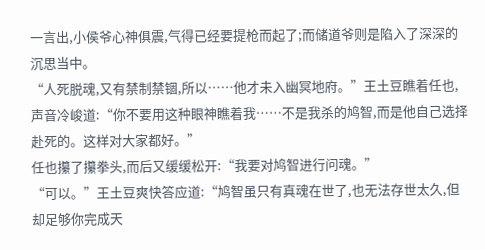一言出,小侯爷心神俱震,气得已经要提枪而起了;而储道爷则是陷入了深深的沉思当中。
“人死脱魂,又有禁制禁锢,所以……他才未入幽冥地府。”王土豆瞧着任也,声音冷峻道:“你不要用这种眼神瞧着我……不是我杀的鸠智,而是他自己选择赴死的。这样对大家都好。”
任也攥了攥拳头,而后又缓缓松开:“我要对鸠智进行问魂。”
“可以。”王土豆爽快答应道:“鸠智虽只有真魂在世了,也无法存世太久,但却足够你完成天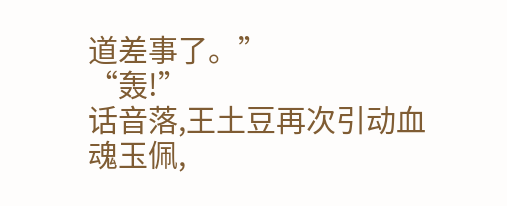道差事了。”
“轰!”
话音落,王土豆再次引动血魂玉佩,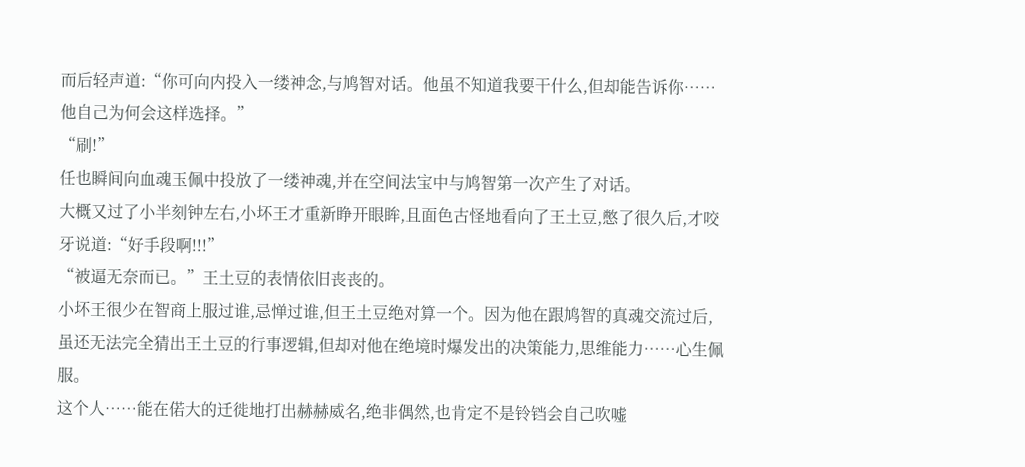而后轻声道:“你可向内投入一缕神念,与鸠智对话。他虽不知道我要干什么,但却能告诉你……他自己为何会这样选择。”
“刷!”
任也瞬间向血魂玉佩中投放了一缕神魂,并在空间法宝中与鸠智第一次产生了对话。
大概又过了小半刻钟左右,小坏王才重新睁开眼眸,且面色古怪地看向了王土豆,憋了很久后,才咬牙说道:“好手段啊!!!”
“被逼无奈而已。”王土豆的表情依旧丧丧的。
小坏王很少在智商上服过谁,忌惮过谁,但王土豆绝对算一个。因为他在跟鸠智的真魂交流过后,虽还无法完全猜出王土豆的行事逻辑,但却对他在绝境时爆发出的决策能力,思维能力……心生佩服。
这个人……能在偌大的迁徙地打出赫赫威名,绝非偶然,也肯定不是铃铛会自己吹嘘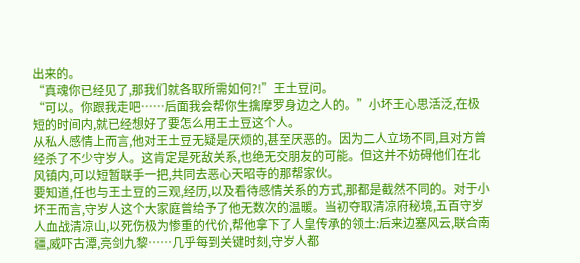出来的。
“真魂你已经见了,那我们就各取所需如何?!”王土豆问。
“可以。你跟我走吧……后面我会帮你生擒摩罗身边之人的。”小坏王心思活泛,在极短的时间内,就已经想好了要怎么用王土豆这个人。
从私人感情上而言,他对王土豆无疑是厌烦的,甚至厌恶的。因为二人立场不同,且对方曾经杀了不少守岁人。这肯定是死敌关系,也绝无交朋友的可能。但这并不妨碍他们在北风镇内,可以短暂联手一把,共同去恶心天昭寺的那帮家伙。
要知道,任也与王土豆的三观,经历,以及看待感情关系的方式,那都是截然不同的。对于小坏王而言,守岁人这个大家庭曾给予了他无数次的温暖。当初夺取清凉府秘境,五百守岁人血战清凉山,以死伤极为惨重的代价,帮他拿下了人皇传承的领土:后来边塞风云,联合南疆,威吓古潭,亮剑九黎……几乎每到关键时刻,守岁人都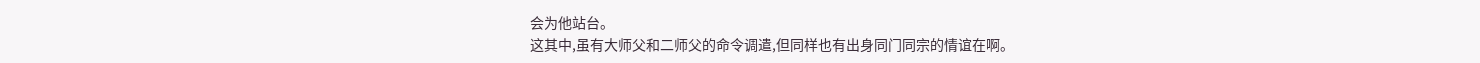会为他站台。
这其中,虽有大师父和二师父的命令调遣,但同样也有出身同门同宗的情谊在啊。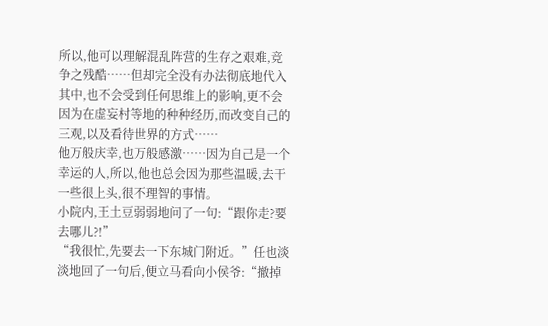所以,他可以理解混乱阵营的生存之艰难,竞争之残酷……但却完全没有办法彻底地代入其中,也不会受到任何思维上的影响,更不会因为在虚妄村等地的种种经历,而改变自己的三观,以及看待世界的方式……
他万般庆幸,也万般感激……因为自己是一个幸运的人,所以,他也总会因为那些温暖,去干一些很上头,很不理智的事情。
小院内,王土豆弱弱地问了一句:“跟你走?要去哪儿?!”
“我很忙,先要去一下东城门附近。”任也淡淡地回了一句后,便立马看向小侯爷:“撤掉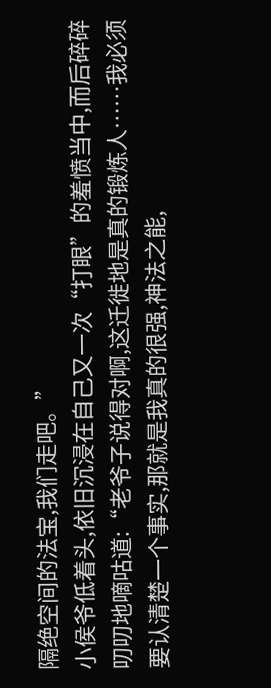隔绝空间的法宝,我们走吧。”
小侯爷低着头,依旧沉浸在自己又一次“打眼”的羞愤当中,而后碎碎叨叨地嘀咕道:“老爷子说得对啊,这迁徙地是真的锻炼人……我必须要认清楚一个事实,那就是我真的很强,神法之能,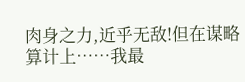肉身之力,近乎无敌!但在谋略算计上……我最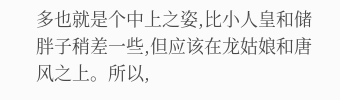多也就是个中上之姿,比小人皇和储胖子稍差一些,但应该在龙姑娘和唐风之上。所以,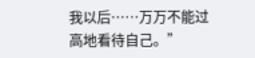我以后……万万不能过高地看待自己。”